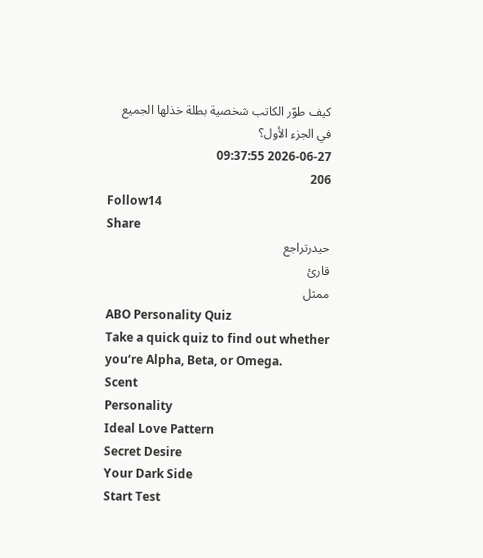كيف طوّر الكاتب شخصية بطلة خذلها الجميع في الجزء الأول؟
2026-06-27 09:37:55
206
Follow14
Share
حيدرتراجع
قارئ
ممثل
ABO Personality Quiz
Take a quick quiz to find out whether you‘re Alpha, Beta, or Omega.
Scent
Personality
Ideal Love Pattern
Secret Desire
Your Dark Side
Start Test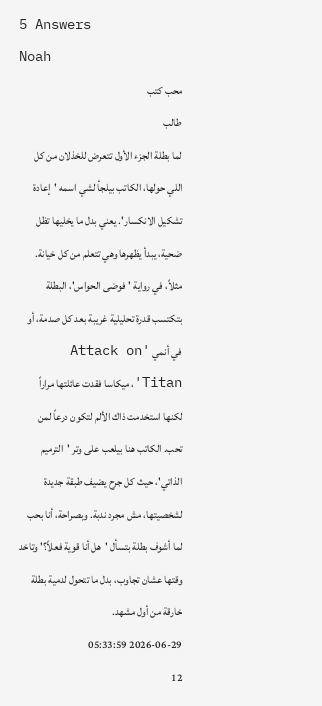5 Answers
Noah
محب كتب
طالب
لما بطلة الجزء الأول تتعرض للخذلان من كل اللي حولها، الكاتب بيلجأ لشي اسمه 'إعادة تشكيل الانكسار'. يعني بدل ما يخليها تظل ضحية، يبدأ يظهرها وهي تتعلم من كل خيانة. مثلاً، في رواية 'فوضى الحواس'، البطلة بتكتسب قدرة تحليلية غريبة بعد كل صدمة، أو في أنمي 'Attack on Titan'، ميكاسا فقدت عائلتها مراراً لكنها استخدمت ذاك الألم لتكون درعاً لمن تحب. الكاتب هنا بيلعب على وتر 'الترميم الذاتي'، حيث كل جرح يضيف طبقة جديدة لشخصيتها، مش مجرد ندبة. وبصراحة، أنا بحب لما أشوف بطلة بتسأل 'هل أنا قوية فعلاً؟' وتاخد وقتها عشان تجاوب، بدل ما تتحول لدمية بطلة خارقة من أول مشهد.
2026-06-29 05:33:59
12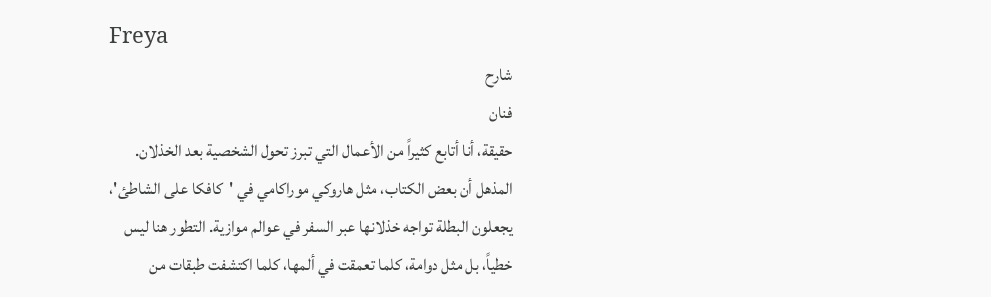Freya
شارح
فنان
حقيقة، أنا أتابع كثيراً من الأعمال التي تبرز تحول الشخصية بعد الخذلان. المذهل أن بعض الكتاب، مثل هاروكي موراكامي في 'كافكا على الشاطئ'، يجعلون البطلة تواجه خذلانها عبر السفر في عوالم موازية. التطور هنا ليس خطياً، بل مثل دوامة، كلما تعمقت في ألمها، كلما اكتشفت طبقات من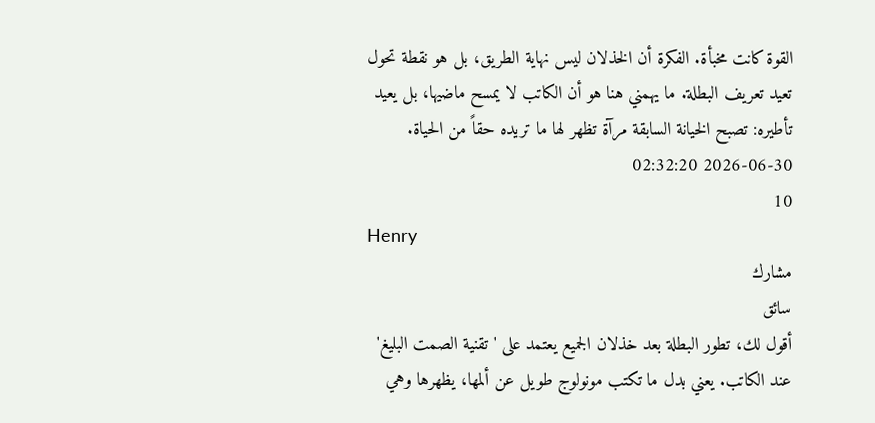القوة كانت مخبأة. الفكرة أن الخذلان ليس نهاية الطريق، بل هو نقطة تحول تعيد تعريف البطلة. ما يهمني هنا هو أن الكاتب لا يمسح ماضيها، بل يعيد تأطيره: تصبح الخيانة السابقة مرآة تظهر لها ما تريده حقاً من الحياة.
2026-06-30 02:32:20
10
Henry
مشارك
سائق
أقول لك، تطور البطلة بعد خذلان الجميع يعتمد على 'تقنية الصمت البليغ' عند الكاتب. يعني بدل ما تكتب مونولوج طويل عن ألمها، يظهرها وهي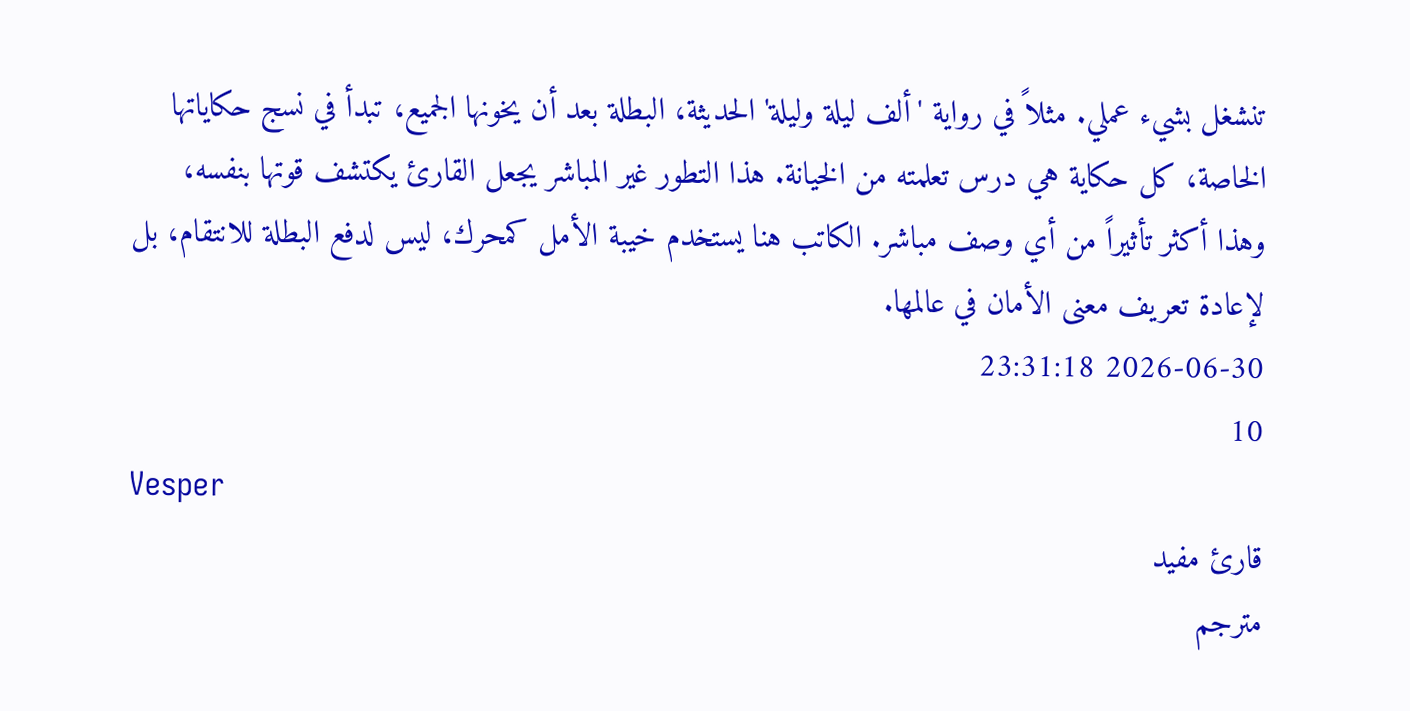تنشغل بشيء عملي. مثلاً في رواية 'ألف ليلة وليلة' الحديثة، البطلة بعد أن يخونها الجميع، تبدأ في نسج حكاياتها الخاصة، كل حكاية هي درس تعلمته من الخيانة. هذا التطور غير المباشر يجعل القارئ يكتشف قوتها بنفسه، وهذا أكثر تأثيراً من أي وصف مباشر. الكاتب هنا يستخدم خيبة الأمل كمحرك، ليس لدفع البطلة للانتقام، بل لإعادة تعريف معنى الأمان في عالمها.
2026-06-30 23:31:18
10
Vesper
قارئ مفيد
مترجم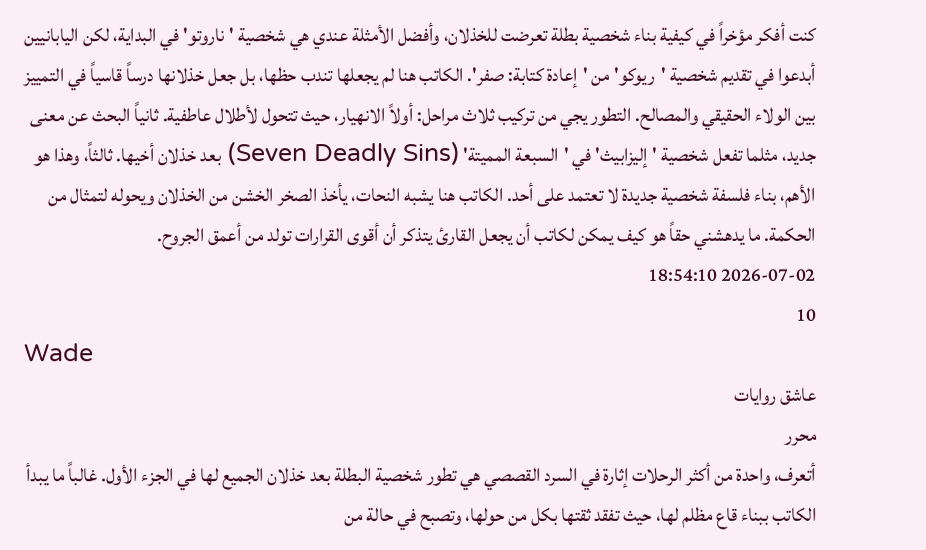كنت أفكر مؤخراً في كيفية بناء شخصية بطلة تعرضت للخذلان، وأفضل الأمثلة عندي هي شخصية 'ناروتو' في البداية، لكن اليابانيين أبدعوا في تقديم شخصية 'ريوكو' من 'إعادة كتابة: صفر'. الكاتب هنا لم يجعلها تندب حظها، بل جعل خذلانها درساً قاسياً في التمييز بين الولاء الحقيقي والمصالح. التطور يجي من تركيب ثلاث مراحل: أولاً الانهيار، حيث تتحول لأطلال عاطفية. ثانياً البحث عن معنى جديد، مثلما تفعل شخصية 'إليزابيث' في 'السبعة المميتة' (Seven Deadly Sins) بعد خذلان أخيها. ثالثاً، وهذا هو الأهم، بناء فلسفة شخصية جديدة لا تعتمد على أحد. الكاتب هنا يشبه النحات، يأخذ الصخر الخشن من الخذلان ويحوله لتمثال من الحكمة. ما يدهشني حقاً هو كيف يمكن لكاتب أن يجعل القارئ يتذكر أن أقوى القرارات تولد من أعمق الجروح.
2026-07-02 18:54:10
10
Wade
عاشق روايات
محرر
أتعرف، واحدة من أكثر الرحلات إثارة في السرد القصصي هي تطور شخصية البطلة بعد خذلان الجميع لها في الجزء الأول. غالباً ما يبدأ الكاتب ببناء قاع مظلم لها، حيث تفقد ثقتها بكل من حولها، وتصبح في حالة من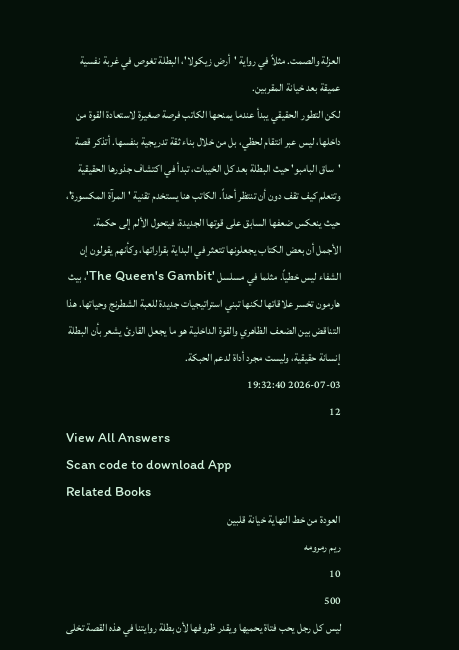العزلة والصمت. مثلاً في رواية 'أرض زيكولا'، البطلة تغوص في غربة نفسية عميقة بعد خيانة المقربين.
لكن التطور الحقيقي يبدأ عندما يمنحها الكاتب فرصة صغيرة لاستعادة القوة من داخلها، ليس عبر انتقام لحظي، بل من خلال بناء ثقة تدريجية بنفسها. أتذكر قصة 'ساق البامبو' حيث البطلة بعد كل الخيبات، تبدأ في اكتشاف جذورها الحقيقية وتتعلم كيف تقف دون أن تنتظر أحداً. الكاتب هنا يستخدم تقنية 'المرآة المكسورة'، حيث ينعكس ضعفها السابق على قوتها الجديدة، فيتحول الألم إلى حكمة.
الأجمل أن بعض الكتاب يجعلونها تتعثر في البداية بقراراتها، وكأنهم يقولون إن الشفاء ليس خطياً. مثلما في مسلسل 'The Queen's Gambit'، بيث هارمون تخسر علاقاتها لكنها تبني استراتيجيات جديدة للعبة الشطرنج وحياتها. هذا التناقض بين الضعف الظاهري والقوة الداخلية هو ما يجعل القارئ يشعر بأن البطلة إنسانة حقيقية، وليست مجرد أداة لدعم الحبكة.
2026-07-03 19:32:40
12
View All Answers
Scan code to download App
Related Books
العودة من خط النهاية خيانة قلبين
ريم رمرومه
10
500
ليس كل رجل يحب فتاة يحميها ويقدر ظروفها لأن بطلة روايتنا في هذه القصة تخلى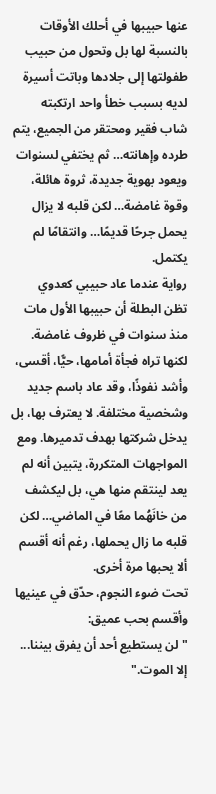عنها حبيبها في أحلك الأوقات بالنسبة لها بل وتحول من حبيب طفولتها إلى جلادها وباتت أسيرة لديه بسبب خطأ واحد ارتكبته
شاب فقير ومحتقر من الجميع، يتم طرده وإهانته… ثم يختفي لسنوات ويعود بهوية جديدة، ثروة هائلة، وقوة غامضة… لكن قلبه لا يزال يحمل جرحًا قديمًا… وانتقامًا لم يكتمل.
رواية عندما عاد حبيبي كعدوي
تظن البطلة أن حبيبها الأول مات منذ سنوات في ظروف غامضة. لكنها تراه فجأة أمامها، حيًّا، أقسى، وأشد نفوذًا، وقد عاد باسم جديد وشخصية مختلفة. لا يعترف بها، بل يدخل شركتها بهدف تدميرها. ومع المواجهات المتكررة، يتبين أنه لم يعد لينتقم منها هي، بل ليكشف من خانَهُما معًا في الماضي… لكن قلبه ما زال يحملها، رغم أنه أقسم ألا يحبها مرة أخرى.
تحت ضوء النجوم، حدّق في عينيها وأقسم بحب عميق:
"لن يستطيع أحد أن يفرق بيننا... إلا الموت."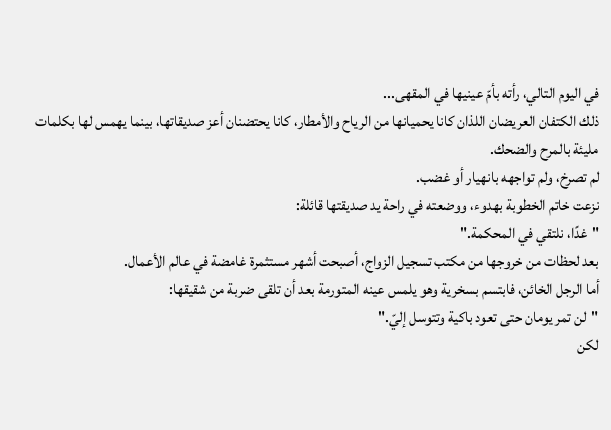في اليوم التالي، رأته بأمّ عينيها في المقهى...
ذلك الكتفان العريضان اللذان كانا يحميانها من الرياح والأمطار، كانا يحتضنان أعز صديقاتها، بينما يهمس لها بكلمات مليئة بالمرح والضحك.
لم تصرخ، ولم تواجهه بانهيار أو غضب.
نزعت خاتم الخطوبة بهدوء، ووضعته في راحة يد صديقتها قائلة:
"غدًا، نلتقي في المحكمة."
بعد لحظات من خروجها من مكتب تسجيل الزواج، أصبحت أشهر مستثمرة غامضة في عالم الأعمال.
أما الرجل الخائن، فابتسم بسخرية وهو يلمس عينه المتورمة بعد أن تلقى ضربة من شقيقها:
"لن تمر يومان حتى تعود باكية وتتوسل إليّ."
لكن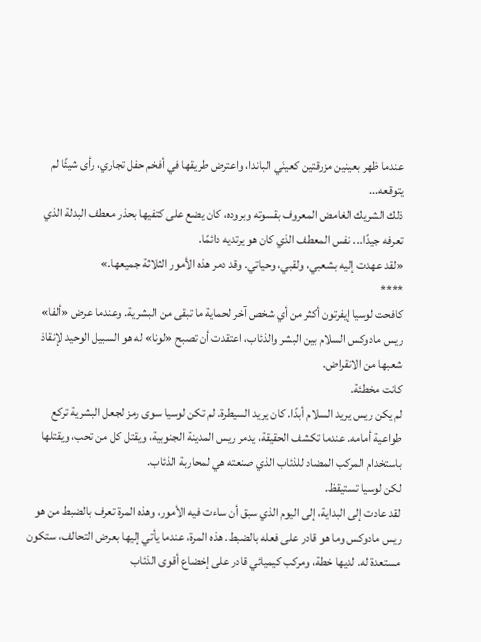عندما ظهر بعينين مزرقتين كعينَي الباندا، واعترض طريقها في أفخم حفل تجاري، رأى شيئًا لم يتوقعه...
ذلك الشريك الغامض المعروف بقسوته وبروده، كان يضع على كتفيها بحذر معطف البدلة الذي تعرفه جيدًا... نفس المعطف الذي كان هو يرتديه دائمًا.
«لقد عهدت إليه بشعبي، ولقبي، وحياتي. وقد دمر هذه الأمور الثلاثة جميعها.»
****
كافحت لوسيا إيفرتون أكثر من أي شخص آخر لحماية ما تبقى من البشرية. وعندما عرض «ألفا» ريس مادوكس السلام بين البشر والذئاب، اعتقدت أن تصبح «لونا» له هو السبيل الوحيد لإنقاذ شعبها من الانقراض.
كانت مخطئة.
لم يكن ريس يريد السلام أبدًا. كان يريد السيطرة. لم تكن لوسيا سوى رمز لجعل البشرية تركع طواعية أمامه. عندما تكشف الحقيقة، يدمر ريس المدينة الجنوبية، ويقتل كل من تحب، ويقتلها باستخدام المركب المضاد للذئاب الذي صنعته هي لمحاربة الذئاب.
لكن لوسيا تستيقظ.
لقد عادت إلى البداية، إلى اليوم الذي سبق أن ساءت فيه الأمور، وهذه المرة تعرف بالضبط من هو ريس مادوكس وما هو قادر على فعله بالضبط. هذه المرة، عندما يأتي إليها بعرض التحالف، ستكون مستعدة له. لديها خطة، ومركب كيميائي قادر على إخضاع أقوى الذئاب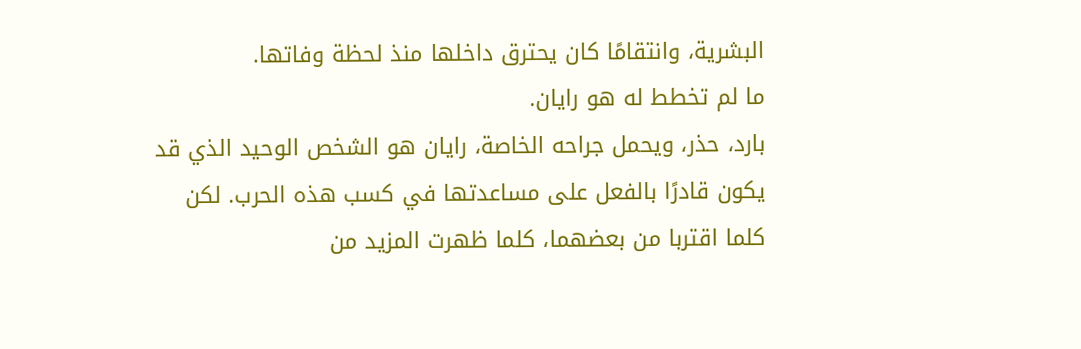البشرية، وانتقامًا كان يحترق داخلها منذ لحظة وفاتها.
ما لم تخطط له هو رايان.
بارد، حذر، ويحمل جراحه الخاصة، رايان هو الشخص الوحيد الذي قد يكون قادرًا بالفعل على مساعدتها في كسب هذه الحرب. لكن كلما اقتربا من بعضهما، كلما ظهرت المزيد من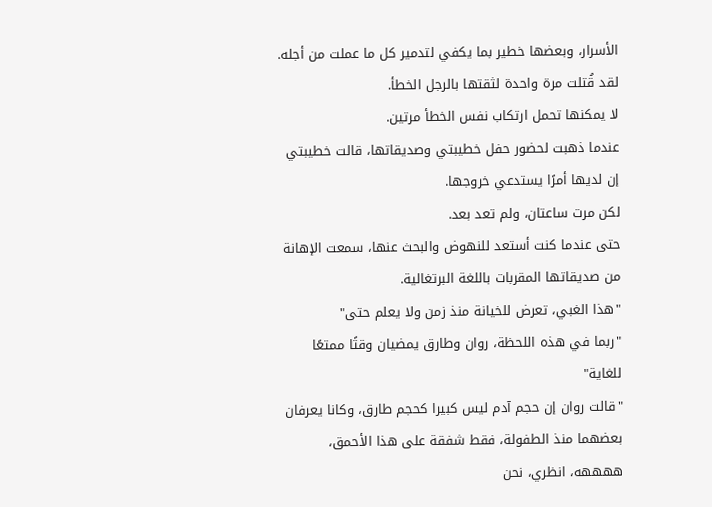الأسرار، وبعضها خطير بما يكفي لتدمير كل ما عملت من أجله.
لقد قُتلت مرة واحدة لثقتها بالرجل الخطأ.
لا يمكنها تحمل ارتكاب نفس الخطأ مرتين.
عندما ذهبت لحضور حفل خطيبتي وصديقاتها، قالت خطيبتي إن لديها أمرًا يستدعي خروجها.
لكن مرت ساعتان، ولم تعد بعد.
حتى عندما كنت أستعد للنهوض والبحث عنها، سمعت الإهانة من صديقاتها المقربات باللغة البرتغالية.
"هذا الغبي، تعرض للخيانة منذ زمن ولا يعلم حتى"
"ربما في هذه اللحظة، روان وطارق يمضيان وقتًا ممتعًا للغاية"
"قالت روان إن حجم آدم ليس كبيرا كحجم طارق، وكانا يعرفان بعضهما منذ الطفولة، فقط شفقة على هذا الأحمق، ههههه، انظري، نحن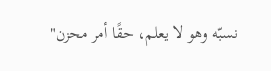نسبّه وهو لا يعلم، حقًا أمر محزن"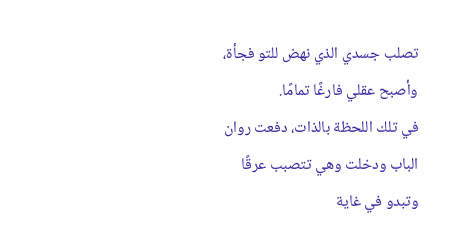تصلب جسدي الذي نهض للتو فجأة، وأصبح عقلي فارغًا تمامًا.
في تلك اللحظة بالذات، دفعت روان الباب ودخلت وهي تتصبب عرقًا وتبدو في غاية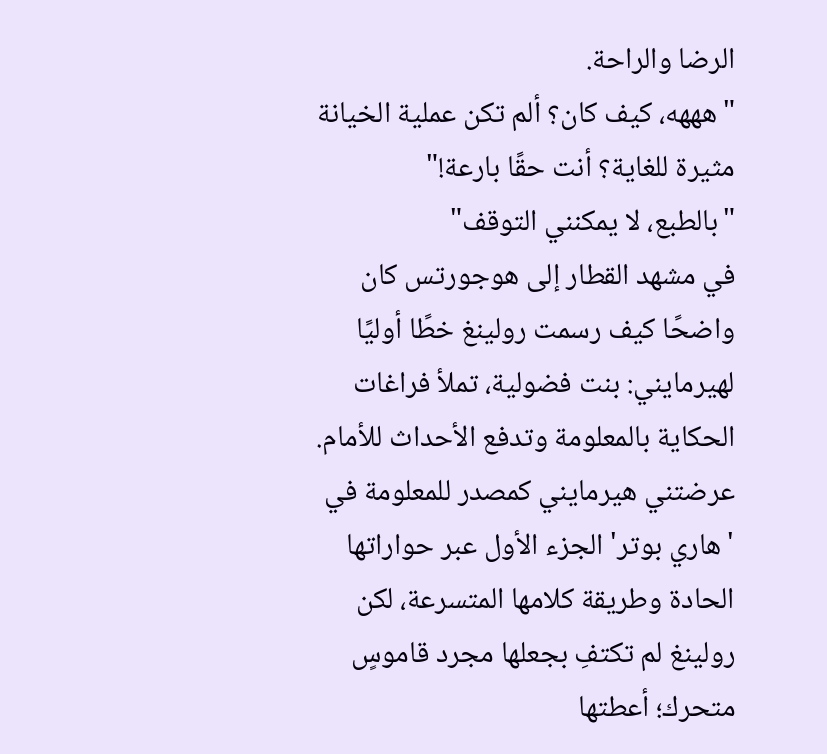الرضا والراحة.
"هههه، كيف كان؟ ألم تكن عملية الخيانة مثيرة للغاية؟ أنت حقًا بارعة!"
"بالطبع، لا يمكنني التوقف"
في مشهد القطار إلى هوجورتس كان واضحًا كيف رسمت رولينغ خطًا أوليًا لهيرمايني: بنت فضولية، تملأ فراغات الحكاية بالمعلومة وتدفع الأحداث للأمام. عرضتني هيرمايني كمصدر للمعلومة في 'هاري بوتر' الجزء الأول عبر حواراتها الحادة وطريقة كلامها المتسرعة، لكن رولينغ لم تكتفِ بجعلها مجرد قاموسٍ متحرك؛ أعطتها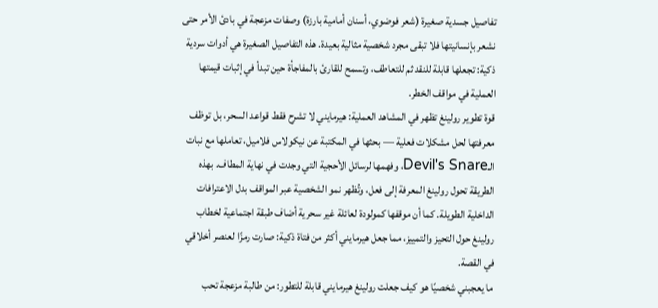تفاصيل جسدية صغيرة (شعر فوضوي، أسنان أمامية بارزة) وصفات مزعجة في بادئ الأمر حتى نشعر بإنسانيتها فلا تبقى مجرد شخصية مثالية بعيدة. هذه التفاصيل الصغيرة هي أدوات سردية ذكية: تجعلها قابلة للنقد ثم للتعاطف، وتسمح للقارئ بالمفاجأة حين تبدأ في إثبات قيمتها العملية في مواقف الخطر.
قوة تطوير رولينغ تظهر في المشاهد العملية: هيرمايني لا تشرح فقط قواعد السحر، بل توظف معرفتها لحل مشكلات فعلية — بحثها في المكتبة عن نيكولاس فلاميل، تعاملها مع نبات الـDevil's Snare، وفهمها لرسائل الأحجية التي وجدت في نهاية المطاف. بهذه الطريقة تحول رولينغ المعرفة إلى فعل، وتُظهر نمو الشخصية عبر المواقف بدل الاعترافات الداخلية الطويلة. كما أن موقفها كمولودة لعائلة غير سحرية أضاف طبقة اجتماعية لخطاب رولينغ حول التحيز والتمييز، مما جعل هيرمايني أكثر من فتاة ذكية: صارت رمزًا لعنصر أخلاقي في القصة.
ما يعجبني شخصيًا هو كيف جعلت رولينغ هيرمايني قابلة للتطور: من طالبة مزعجة تحب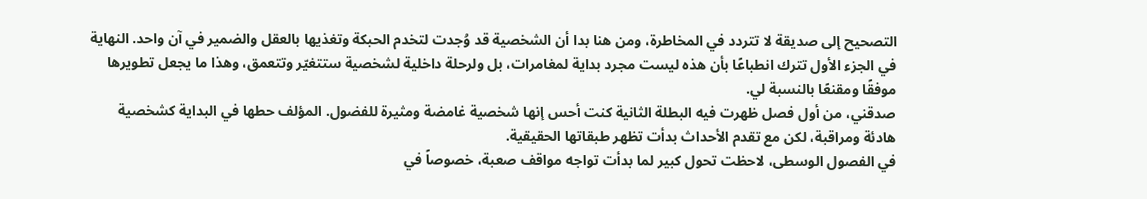التصحيح إلى صديقة لا تتردد في المخاطرة، ومن هنا بدا أن الشخصية قد وُجدت لتخدم الحبكة وتغذيها بالعقل والضمير في آن واحد. النهاية في الجزء الأول تترك انطباعًا بأن هذه ليست مجرد بداية لمغامرات، بل ولرحلة داخلية لشخصية ستتغيّر وتتعمق، وهذا ما يجعل تطويرها موفقًا ومقنعًا بالنسبة لي.
صدقني، من أول فصل ظهرت فيه البطلة الثانية كنت أحس إنها شخصية غامضة ومثيرة للفضول. المؤلف حطها في البداية كشخصية هادئة ومراقبة، لكن مع تقدم الأحداث بدأت تظهر طبقاتها الحقيقية.
في الفصول الوسطى، لاحظت تحول كبير لما بدأت تواجه مواقف صعبة، خصوصاً في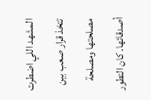المشهد اللي اضطرت تتخذ قرار صعب بين مصلحتها ومصلحة أصدقائها. كان التطور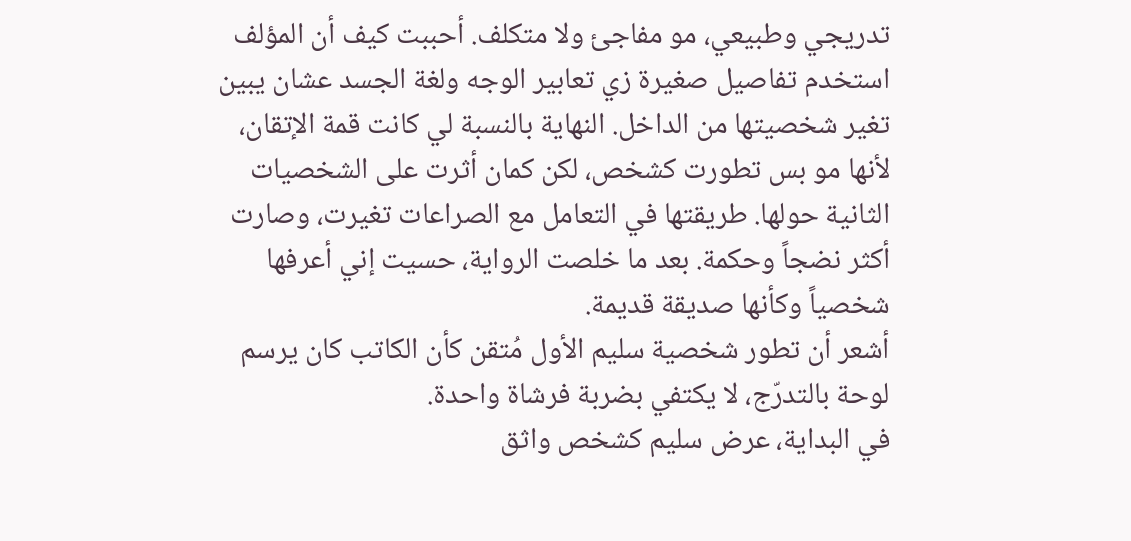تدريجي وطبيعي، مو مفاجئ ولا متكلف. أحببت كيف أن المؤلف استخدم تفاصيل صغيرة زي تعابير الوجه ولغة الجسد عشان يبين تغير شخصيتها من الداخل. النهاية بالنسبة لي كانت قمة الإتقان، لأنها مو بس تطورت كشخص، لكن كمان أثرت على الشخصيات الثانية حولها. طريقتها في التعامل مع الصراعات تغيرت، وصارت أكثر نضجاً وحكمة. بعد ما خلصت الرواية، حسيت إني أعرفها شخصياً وكأنها صديقة قديمة.
أشعر أن تطور شخصية سليم الأول مُتقن كأن الكاتب كان يرسم لوحة بالتدرّج، لا يكتفي بضربة فرشاة واحدة.
في البداية، عرض سليم كشخص واثق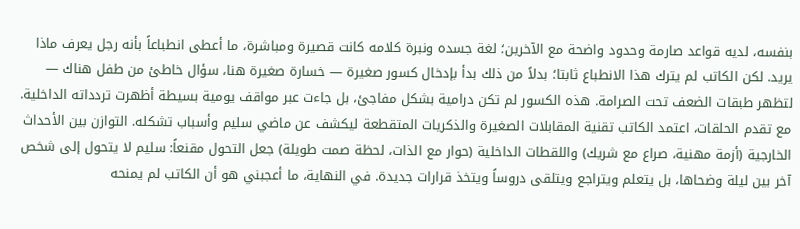بنفسه، لديه قواعد صارمة وحدود واضحة مع الآخرين؛ لغة جسده ونبرة كلامه كانت قصيرة ومباشرة، ما أعطى انطباعاً بأنه رجل يعرف ماذا يريد. لكن الكاتب لم يترك هذا الانطباع ثابتا؛ بدلاً من ذلك بدأ بإدخال كسور صغيرة — خسارة صغيرة هنا، سؤال خاطئ من طفل هناك — لتظهر طبقات الضعف تحت الصرامة. هذه الكسور لم تكن درامية بشكل مفاجئ، بل جاءت عبر مواقف يومية بسيطة أظهرت تردداته الداخلية.
مع تقدم الحلقات، اعتمد الكاتب تقنية المقابلات الصغيرة والذكريات المتقطعة ليكشف عن ماضي سليم وأسباب تشكله. التوازن بين الأحداث الخارجية (أزمة مهنية، صراع مع شريك) واللقطات الداخلية (حوار مع الذات، لحظة صمت طويلة) جعل التحول مقنعاً: سليم لا يتحول إلى شخص آخر بين ليلة وضحاها، بل يتعلم ويتراجع ويتلقى دروساً ويتخذ قرارات جديدة. في النهاية، ما أعجبني هو أن الكاتب لم يمنحه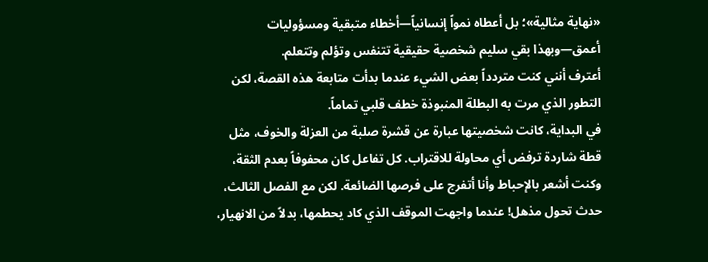«نهاية مثالية»؛ بل أعطاه نمواً إنسانياً—أخطاء متبقية ومسؤوليات أعمق—وبهذا بقي سليم شخصية حقيقية تتنفس وتؤلم وتتعلم.
أعترف أنني كنت متردداً بعض الشيء عندما بدأت متابعة هذه القصة، لكن التطور الذي مرت به البطلة المنبوذة خطف قلبي تماماً.
في البداية، كانت شخصيتها عبارة عن قشرة صلبة من العزلة والخوف، مثل قطة شاردة ترفض أي محاولة للاقتراب. كل تفاعل كان محفوفاً بعدم الثقة، وكنت أشعر بالإحباط وأنا أتفرج على فرصها الضائعة. لكن مع الفصل الثالث، حدث تحول مذهل! عندما واجهت الموقف الذي كاد يحطمها، بدلاً من الانهيار،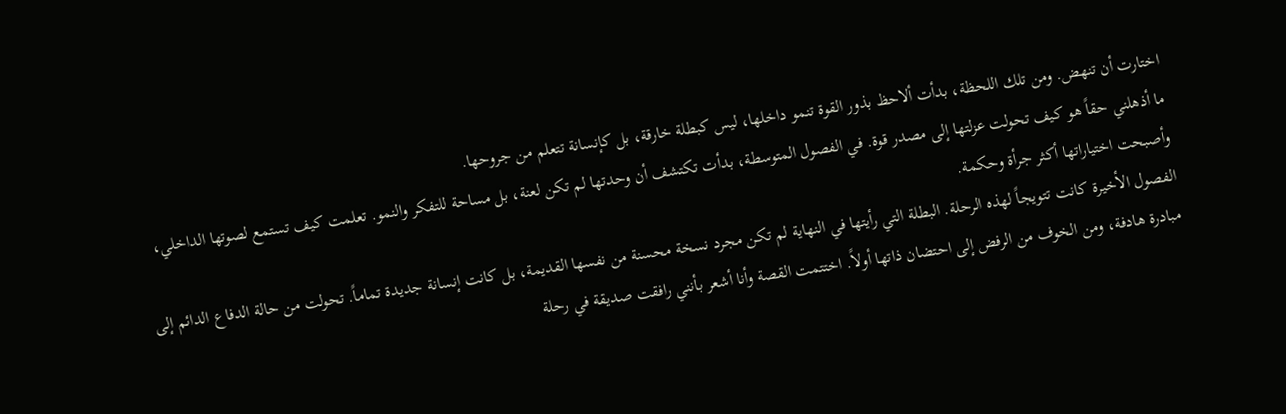اختارت أن تنهض. ومن تلك اللحظة، بدأت ألاحظ بذور القوة تنمو داخلها، ليس كبطلة خارقة، بل كإنسانة تتعلم من جروحها.
ما أذهلني حقاً هو كيف تحولت عزلتها إلى مصدر قوة. في الفصول المتوسطة، بدأت تكتشف أن وحدتها لم تكن لعنة، بل مساحة للتفكر والنمو. تعلمت كيف تستمع لصوتها الداخلي، وأصبحت اختياراتها أكثر جرأة وحكمة.
الفصول الأخيرة كانت تتويجاً لهذه الرحلة. البطلة التي رأيتها في النهاية لم تكن مجرد نسخة محسنة من نفسها القديمة، بل كانت إنسانة جديدة تماماً. تحولت من حالة الدفاع الدائم إلى مبادرة هادفة، ومن الخوف من الرفض إلى احتضان ذاتها أولاً. اختتمت القصة وأنا أشعر بأنني رافقت صديقة في رحلة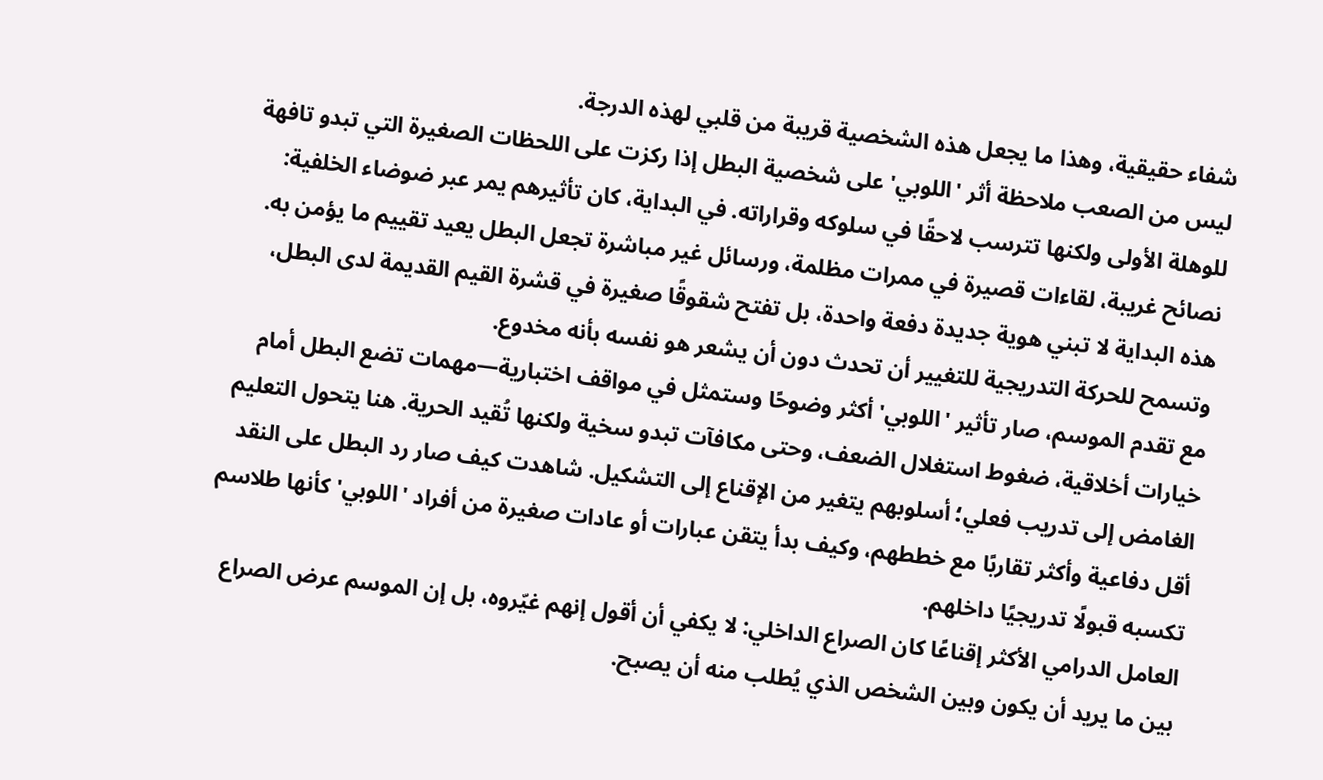شفاء حقيقية، وهذا ما يجعل هذه الشخصية قريبة من قلبي لهذه الدرجة.
ليس من الصعب ملاحظة أثر 'اللوبي' على شخصية البطل إذا ركزت على اللحظات الصغيرة التي تبدو تافهة للوهلة الأولى ولكنها تترسب لاحقًا في سلوكه وقراراته. في البداية، كان تأثيرهم يمر عبر ضوضاء الخلفية: نصائح غريبة، لقاءات قصيرة في ممرات مظلمة، ورسائل غير مباشرة تجعل البطل يعيد تقييم ما يؤمن به. هذه البداية لا تبني هوية جديدة دفعة واحدة، بل تفتح شقوقًا صغيرة في قشرة القيم القديمة لدى البطل، وتسمح للحركة التدريجية للتغيير أن تحدث دون أن يشعر هو نفسه بأنه مخدوع.
مع تقدم الموسم، صار تأثير 'اللوبي' أكثر وضوحًا وستمثل في مواقف اختبارية—مهمات تضع البطل أمام خيارات أخلاقية، ضغوط استغلال الضعف، وحتى مكافآت تبدو سخية ولكنها تُقيد الحرية. هنا يتحول التعليم الغامض إلى تدريب فعلي؛ أسلوبهم يتغير من الإقناع إلى التشكيل. شاهدت كيف صار رد البطل على النقد أقل دفاعية وأكثر تقاربًا مع خططهم، وكيف بدأ يتقن عبارات أو عادات صغيرة من أفراد 'اللوبي' كأنها طلاسم تكسبه قبولًا تدريجيًا داخلهم.
العامل الدرامي الأكثر إقناعًا كان الصراع الداخلي: لا يكفي أن أقول إنهم غيّروه، بل إن الموسم عرض الصراع بين ما يريد أن يكون وبين الشخص الذي يُطلب منه أن يصبح.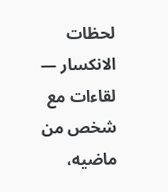لحظات الانكسار — لقاءات مع شخص من ماضيه،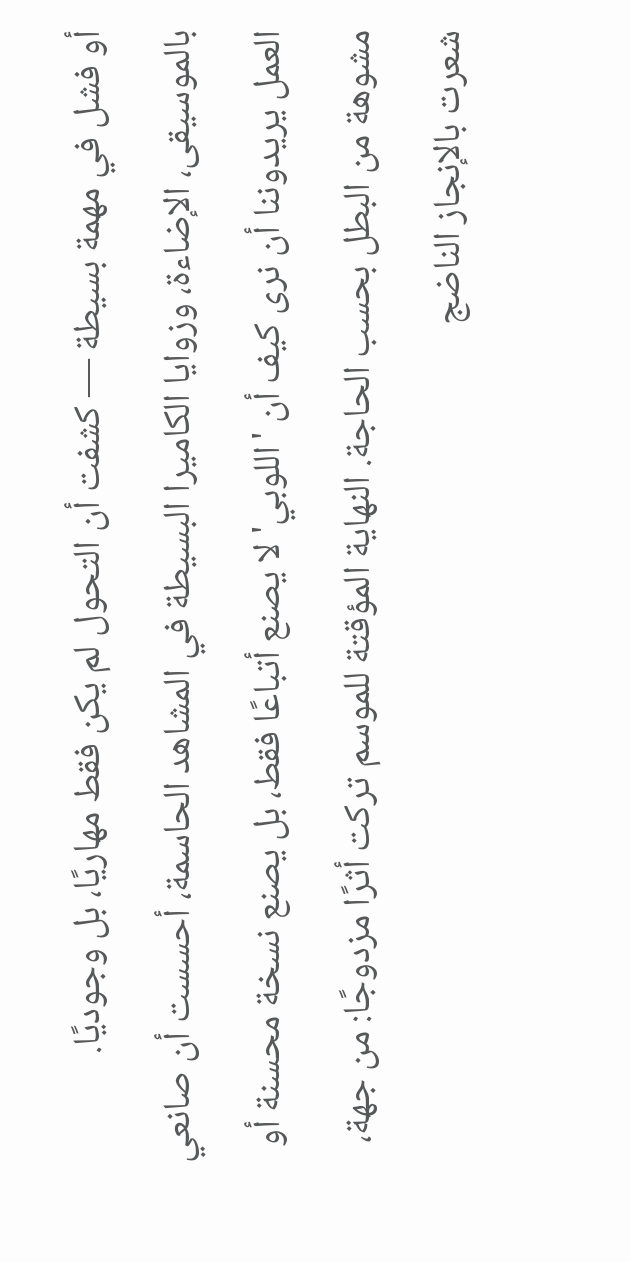أو فشل في مهمة بسيطة — كشفت أن التحول لم يكن فقط مهاريًا، بل وجوديًا. بالموسيقى، الإضاءة، وزوايا الكاميرا البسيطة في المشاهد الحاسمة، أحسست أن صانعي العمل يريدوننا أن نرى كيف أن 'اللوبي' لا يصنع أتباعًا فقط، بل يصنع نسخة محسنة أو مشوهة من البطل بحسب الحاجة. النهاية المؤقتة للموسم تركت أثرًا مزدوجًا: من جهة، شعرت بالإنجاز الناضج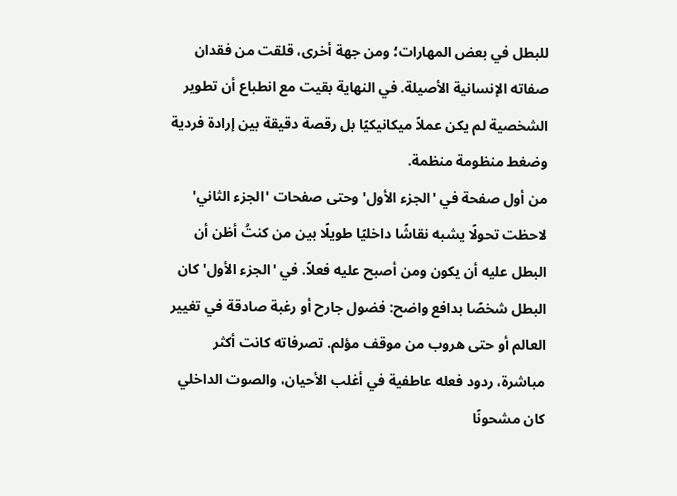للبطل في بعض المهارات؛ ومن جهة أخرى، قلقت من فقدان صفاته الإنسانية الأصيلة. في النهاية بقيت مع انطباع أن تطوير الشخصية لم يكن عملاً ميكانيكيًا بل رقصة دقيقة بين إرادة فردية وضغط منظومة منظمة.
من أول صفحة في 'الجزء الأول' وحتى صفحات 'الجزء الثاني' لاحظت تحولًا يشبه نقاشًا داخليًا طويلًا بين من كنتُ أظن أن البطل عليه أن يكون ومن أصبح عليه فعلاً. في 'الجزء الأول' كان البطل شخصًا بدافع واضح: فضول جارح أو رغبة صادقة في تغيير العالم أو حتى هروب من موقف مؤلم. تصرفاته كانت أكثر مباشرة، ردود فعله عاطفية في أغلب الأحيان، والصوت الداخلي كان مشحونًا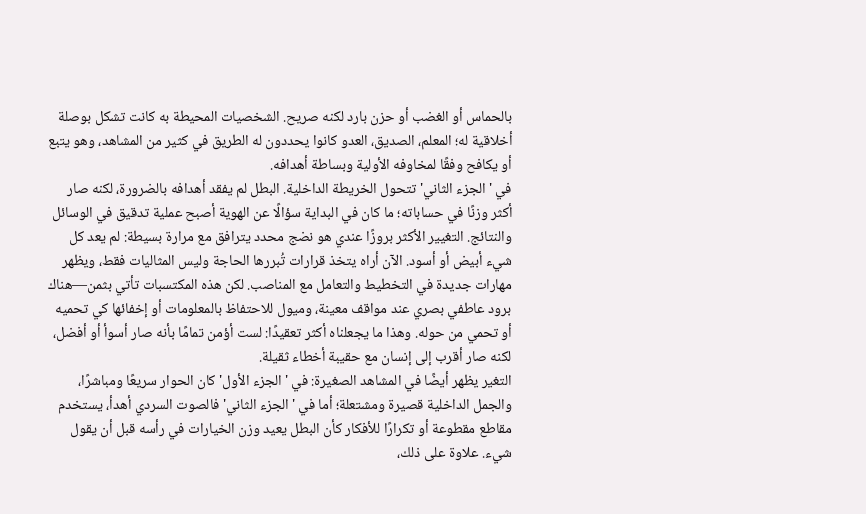بالحماس أو الغضب أو حزن بارد لكنه صريح. الشخصيات المحيطة به كانت تشكل بوصلة أخلاقية له؛ المعلم، الصديق، العدو كانوا يحددون له الطريق في كثير من المشاهد، وهو يتبع أو يكافح وفقًا لمخاوفه الأولية وبساطة أهدافه.
في 'الجزء الثاني' تتحول الخريطة الداخلية. البطل لم يفقد أهدافه بالضرورة، لكنه صار أكثر وزنًا في حساباته؛ ما كان في البداية سؤالًا عن الهوية أصبح عملية تدقيق في الوسائل والنتائج. التغيير الأكثر بروزًا عندي هو نضج محدد يترافق مع مرارة بسيطة: لم يعد كل شيء أبيض أو أسود. الآن أراه يتخذ قرارات تُبررها الحاجة وليس المثاليات فقط، ويظهر مهارات جديدة في التخطيط والتعامل مع المناصب. لكن هذه المكتسبات تأتي بثمن—هناك برود عاطفي بصري عند مواقف معينة، وميول للاحتفاظ بالمعلومات أو إخفائها كي تحميه أو تحمي من حوله. وهذا ما يجعلناه أكثر تعقيدًا: لست أؤمن تمامًا بأنه صار أسوأ أو أفضل، لكنه صار أقرب إلى إنسان مع حقيبة أخطاء ثقيلة.
التغير يظهر أيضًا في المشاهد الصغيرة: في 'الجزء الأول' كان الحوار سريعًا ومباشرًا، والجمل الداخلية قصيرة ومشتعلة؛ أما في 'الجزء الثاني' فالصوت السردي أهدأ، يستخدم مقاطع مقطوعة أو تكرارًا للأفكار كأن البطل يعيد وزن الخيارات في رأسه قبل أن يقول شيء. علاوة على ذلك،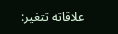علاقاته تتغير: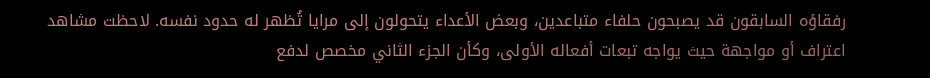رفقاؤه السابقون قد يصبحون حلفاء متباعدين، وبعض الأعداء يتحولون إلى مرايا تُظهر له حدود نفسه. لاحظت مشاهد اعتراف أو مواجهة حيث يواجه تبعات أفعاله الأولى، وكأن الجزء الثاني مخصص لدفع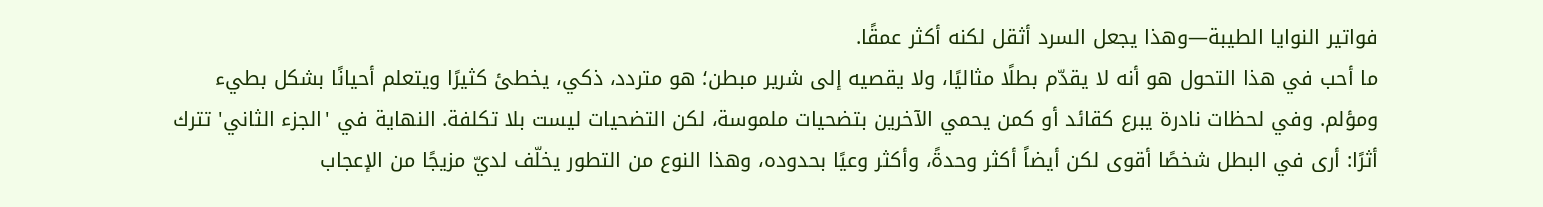فواتير النوايا الطيبة—وهذا يجعل السرد أثقل لكنه أكثر عمقًا.
ما أحب في هذا التحول هو أنه لا يقدّم بطلًا مثاليًا، ولا يقصيه إلى شرير مبطن؛ هو متردد، ذكي، يخطئ كثيرًا ويتعلم أحيانًا بشكل بطيء ومؤلم. وفي لحظات نادرة يبرع كقائد أو كمن يحمي الآخرين بتضحيات ملموسة، لكن التضحيات ليست بلا تكلفة. النهاية في 'الجزء الثاني' تترك أثرًا: أرى في البطل شخصًا أقوى لكن أيضاً أكثر وحدةً، وأكثر وعيًا بحدوده، وهذا النوع من التطور يخلّف لديّ مزيجًا من الإعجاب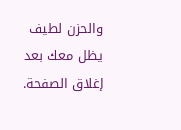والحزن لطيف يظل معك بعد إغلاق الصفحة.